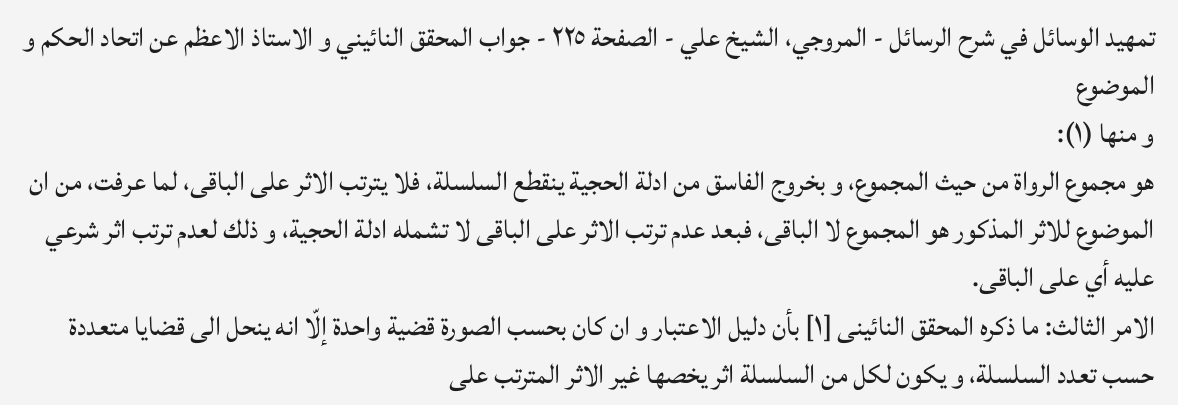تمهيد الوسائل في شرح الرسائل - المروجي، الشيخ علي - الصفحة ٢٢٥ - جواب المحقق النائيني و الاستاذ الاعظم عن اتحاد الحكم و الموضوع
و منها (١):
هو مجموع الرواة من حيث المجموع، و بخروج الفاسق من ادلة الحجية ينقطع السلسلة، فلا يترتب الاثر على الباقى، لما عرفت، من ان الموضوع للاثر المذكور هو المجموع لا الباقى، فبعد عدم ترتب الاثر على الباقى لا تشمله ادلة الحجية، و ذلك لعدم ترتب اثر شرعي عليه أي على الباقى.
الامر الثالث: ما ذكره المحقق النائينى [١] بأن دليل الاعتبار و ان كان بحسب الصورة قضية واحدة إلّا انه ينحل الى قضايا متعددة حسب تعدد السلسلة، و يكون لكل من السلسلة اثر يخصها غير الاثر المترتب على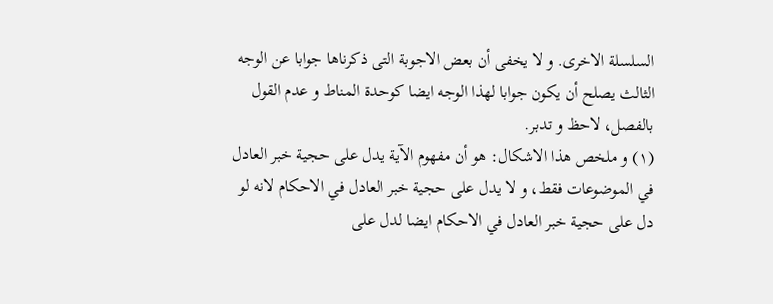السلسلة الاخرى. و لا يخفى أن بعض الاجوبة التى ذكرناها جوابا عن الوجه الثالث يصلح أن يكون جوابا لهذا الوجه ايضا كوحدة المناط و عدم القول بالفصل، لاحظ و تدبر.
(١) و ملخص هذا الاشكال: هو أن مفهوم الآية يدل على حجية خبر العادل في الموضوعات فقط، و لا يدل على حجية خبر العادل في الاحكام لانه لو دل على حجية خبر العادل في الاحكام ايضا لدل على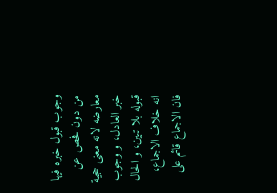وجوب قبول خبره فيها من دون فحص عن معارضه لانه معنى حجية خبر العادل، و وجوب قبوله بلا تبين، و الحال انه خلاف الاجماع، فان الاجماع قائم على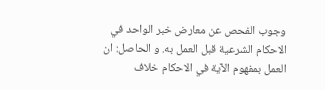وجوب الفحص عن معارض خبر الواحد في الاحكام الشرعية قبل العمل به. و الحاصل: ان العمل بمفهوم الآية في الاحكام خلاف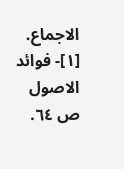الاجماع.
[١]- فوائد الاصول ص ٦٤.